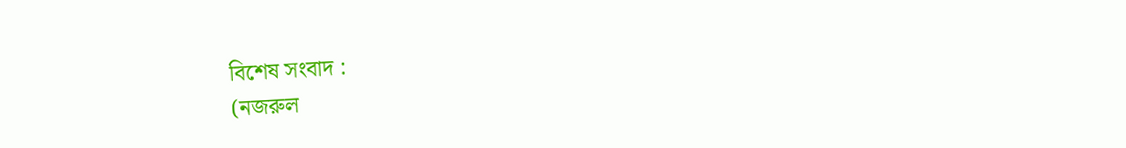বিশেষ সংবাদ :
(নজরুল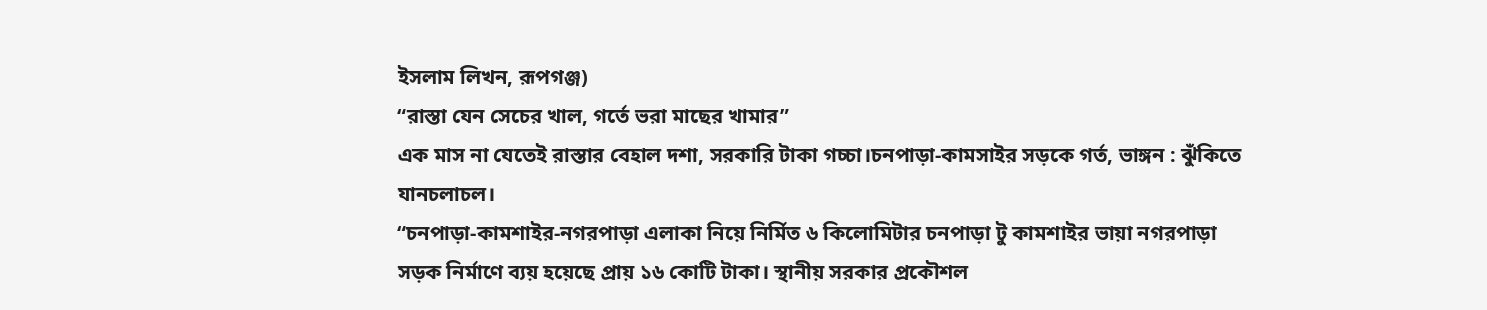ইসলাম লিখন, রূপগঞ্জ)
“রাস্তা যেন সেচের খাল, গর্তে ভরা মাছের খামার”
এক মাস না যেতেই রাস্তার বেহাল দশা, সরকারি টাকা গচ্চা।চনপাড়া-কামসাইর সড়কে গর্ত, ভাঙ্গন : ঝুঁকিতে যানচলাচল।
“চনপাড়া-কামশাইর-নগরপাড়া এলাকা নিয়ে নির্মিত ৬ কিলোমিটার চনপাড়া টু কামশাইর ভায়া নগরপাড়া সড়ক নির্মাণে ব্যয় হয়েছে প্রায় ১৬ কোটি টাকা। স্থানীয় সরকার প্রকৌশল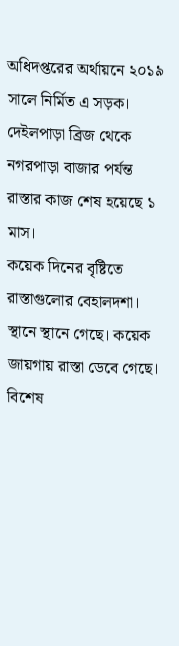অধিদপ্তরের অর্থায়নে ২০১৯ সালে নির্মিত এ সড়ক। দেইলপাড়া ব্রিজ থেকে নগরপাড়া বাজার পর্যন্ত রাস্তার কাজ শেষ হয়েছে ১ মাস।
কয়েক দিনের বৃষ্টিতে রাস্তাগুলোর বেহালদশা। স্থানে স্থানে গেছে। কয়েক জায়গায় রাস্তা ডেবে গেছে। বিশেষ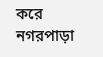করে নগরপাড়া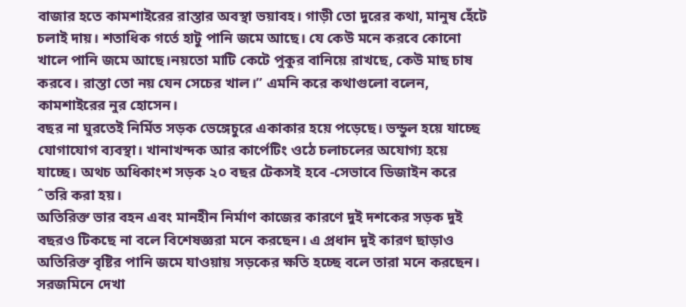বাজার হতে কামশাইরের রাস্তার অবস্থা ভয়াবহ। গাড়ী তো দুরের কথা, মানুষ হেঁটে চলাই দায়। শতাধিক গর্তে হাটু পানি জমে আছে। যে কেউ মনে করবে কোনো খালে পানি জমে আছে।নয়তো মাটি কেটে পুকুর বানিয়ে রাখছে, কেউ মাছ চাষ করবে। রাস্তা তো নয় যেন সেচের খাল।” এমনি করে কথাগুলো বলেন, কামশাইরের নুর হোসেন।
বছর না ঘুরতেই নির্মিত সড়ক ভেঙ্গেচুরে একাকার হয়ে পড়েছে। ভন্ডুল হয়ে যাচ্ছে যোগাযোগ ব্যবস্থা। খানাখন্দক আর কার্পেটিং ওঠে চলাচলের অযোগ্য হয়ে যাচ্ছে। অথচ অধিকাংশ সড়ক ২০ বছর টেকসই হবে -সেভাবে ডিজাইন করে ˆতরি করা হয়।
অতিরিক্ত ভার বহন এবং মানহীন নির্মাণ কাজের কারণে দুই দশকের সড়ক দুই বছরও টিকছে না বলে বিশেষজ্ঞরা মনে করছেন। এ প্রধান দুই কারণ ছাড়াও অতিরিক্ত বৃষ্টির পানি জমে যাওয়ায় সড়কের ক্ষতি হচ্ছে বলে তারা মনে করছেন।
সরজমিনে দেখা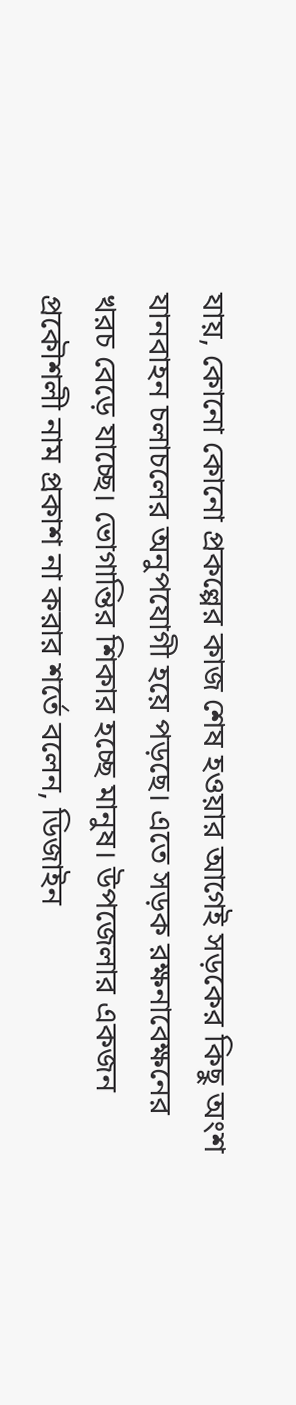যায়, কোনো কোনো প্রকল্পের কাজ শেষ হওয়ার আগেই সড়কের কিছু অংশ যানবাহন চলাচলের অনুপযোগী হয়ে পড়ছে। এতে সড়ক রক্ষনাবেক্ষনের খরচ বেড়ে যাচ্ছে। ভোগান্তির শিকার হচ্ছে মানুষ। উপজেলার একজন প্রকৌশলী নাম প্রকাশ না করার শর্তে বলেন, ডিজাইন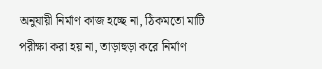অনুযায়ী নির্মাণ কাজ হচ্ছে না, ঠিকমতো মাটি পরীক্ষা করা হয় না, তাড়াহুড়া করে নির্মাণ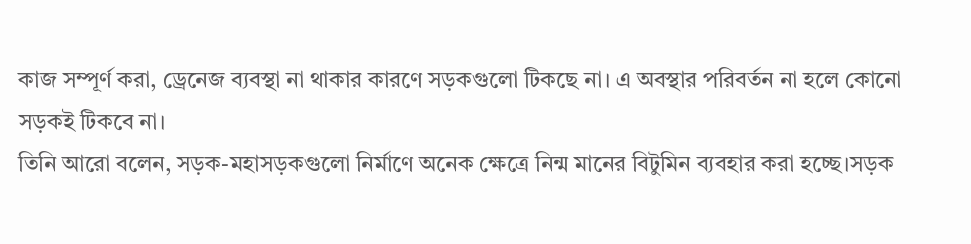কাজ সম্পূর্ণ করা, ড্রেনেজ ব্যবস্থা না থাকার কারণে সড়কগুলো টিকছে না। এ অবস্থার পরিবর্তন না হলে কোনো সড়কই টিকবে না।
তিনি আরো বলেন, সড়ক-মহাসড়কগুলো নির্মাণে অনেক ক্ষেত্রে নিন্ম মানের বিটুমিন ব্যবহার করা হচ্ছে।সড়ক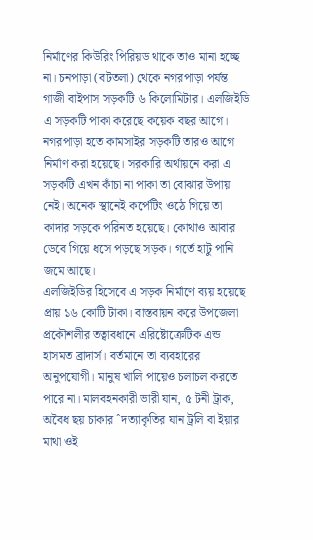নির্মাণের কিউরিং পিরিয়ড থাকে তাও মানা হচ্ছে না। চনপাড়া (বটতলা) থেকে নগরপাড়া পর্যন্ত গাজী বাইপাস সড়কটি ৬ কিলোমিটার। এলজিইডি এ সড়কটি পাকা করেছে কয়েক বছর আগে। নগরপাড়া হতে কামসাইর সড়কটি তারও আগে নির্মাণ করা হয়েছে। সরকারি অর্থায়নে করা এ সড়কটি এখন কাঁচা না পাকা তা বোঝার উপায় নেই। অনেক স্থানেই কর্পেটিং ওঠে গিয়ে তা কাদার সড়কে পরিনত হয়েছে। কোথাও আবার ডেবে গিয়ে ধসে পড়ছে সড়ক। গর্তে হাটু পানি জমে আছে।
এলজিইডির হিসেবে এ সড়ক নির্মাণে ব্যয় হয়েছে প্রায় ১৬ কোটি টাকা। বাস্তবায়ন করে উপজেলা প্রকৌশলীর তত্বাবধানে এরিষ্টোক্রেটিক এন্ড হাসমত ব্রাদার্স। বর্তমানে তা ব্যবহারের অনুপযোগী। মানুষ খালি পায়েও চলাচল করতে পারে না। মালবহনকারী ভারী যান, ৫ টনী ট্রাক, অবৈধ ছয় চাকার ˆদত্যাকৃতির যান ট্রলি বা ইয়ার মাথা ওই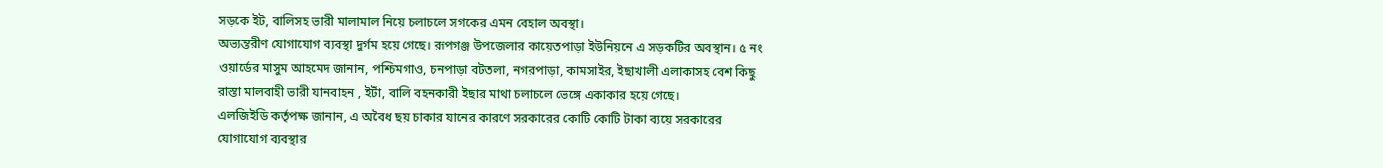সড়কে ইট, বালিসহ ভারী মালামাল নিয়ে চলাচলে সগকের এমন বেহাল অবস্থা।
অভ্যন্তরীণ যোগাযোগ ব্যবস্থা দুর্গম হয়ে গেছে। রূপগঞ্জ উপজেলার কায়েতপাড়া ইউনিয়নে এ সড়কটির অবস্থান। ৫ নং ওয়ার্ডের মাসুম আহমেদ জানান, পশ্চিমগাও, চনপাড়া বটতলা, নগরপাড়া, কামসাইর, ইছাখালী এলাকাসহ বেশ কিছু রাস্তা মালবাহী ভারী যানবাহন , ইটাঁ, বালি বহনকারী ইছার মাথা চলাচলে ভেঙ্গে একাকার হয়ে গেছে।
এলজিইডি কর্তৃপক্ষ জানান, এ অবৈধ ছয় চাকার যানের কারণে সরকারের কোটি কোটি টাকা ব্যয়ে সরকারের যোগাযোগ ব্যবস্থার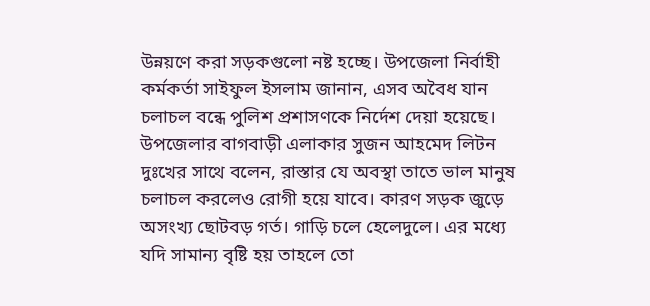উন্নয়ণে করা সড়কগুলো নষ্ট হচ্ছে। উপজেলা নির্বাহী কর্মকর্তা সাইফুল ইসলাম জানান, এসব অবৈধ যান চলাচল বন্ধে পুলিশ প্রশাসণকে নির্দেশ দেয়া হয়েছে।
উপজেলার বাগবাড়ী এলাকার সুজন আহমেদ লিটন দুঃখের সাথে বলেন, রাস্তার যে অবস্থা তাতে ভাল মানুষ চলাচল করলেও রোগী হয়ে যাবে। কারণ সড়ক জুড়ে অসংখ্য ছোটবড় গর্ত। গাড়ি চলে হেলেদুলে। এর মধ্যে যদি সামান্য বৃষ্টি হয় তাহলে তো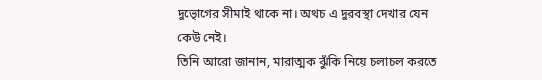দুভেৃাগের সীমাই থাকে না। অথচ এ দুরবস্থা দেখার যেন কেউ নেই।
তিনি আরো জানান, মারাত্মক ঝুঁকি নিয়ে চলাচল করতে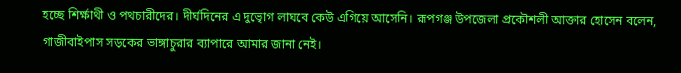হচ্ছে শির্ক্ষাথী ও পথচারীদের। দীর্ঘদিনের এ দুভেৃাগ লাঘবে কেউ এগিয়ে আসেনি। রূপগঞ্জ উপজেলা প্রকৌশলী আক্তার হোসেন বলেন, গাজীবাইপাস সড়কের ভাঙ্গাচুরার ব্যাপারে আমার জানা নেই।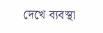দেখে ব্যবস্থা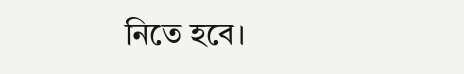নিতে হবে।